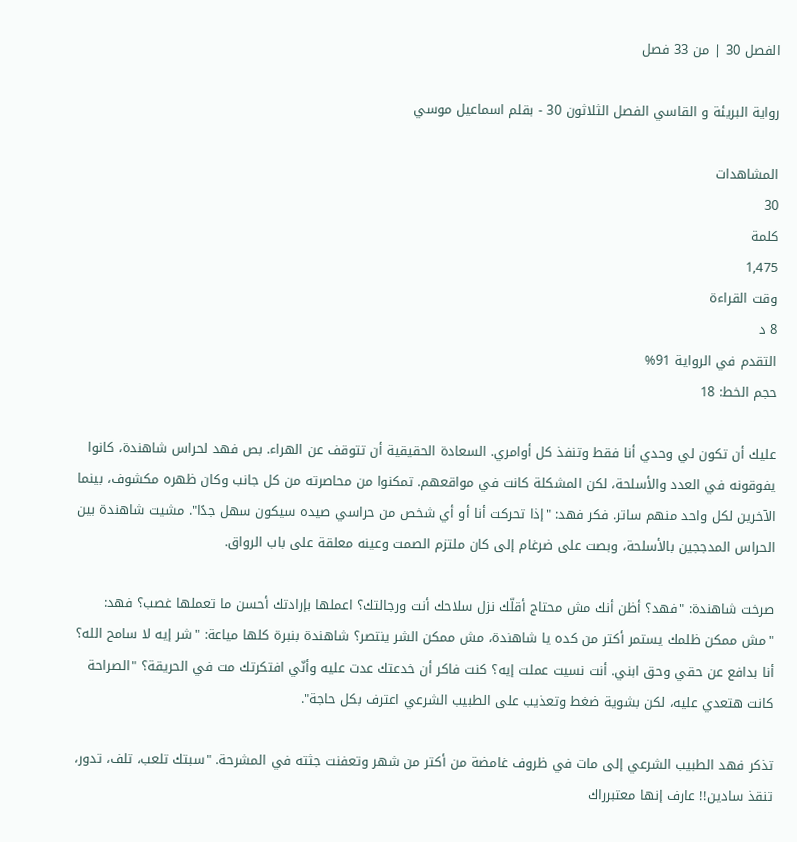الفصل 30 | من 33 فصل

رواية البريئة و القاسي الفصل الثلاثون 30 - بقلم اسماعيل موسي

المشاهدات
30
كلمة
1,475
وقت القراءة
8 د
التقدم في الرواية 91%
حجم الخط: 18

عليك أن تكون لي وحدي أنا فقط وتنفذ كل أوامري. السعادة الحقيقية أن تتوقف عن الهراء. بص فهد لحراس شاهندة، كانوا يفوقونه في العدد والأسلحة، لكن المشكلة كانت في مواقعهم. تمكنوا من محاصرته من كل جانب وكان ظهره مكشوف، بينما الآخرين لكل واحد منهم ساتر. فكر فهد: "إذا تحركت أنا أو أي شخص من حراسي صيده سيكون سهل جدًا". مشيت شاهندة بين الحراس المدججين بالأسلحة، وبصت على ضرغام إلى كان ملتزم الصمت وعينه معلقة على باب الرواق.

صرخت شاهندة: "فهد؟ أظن أنك مش محتاج أقلّك نزل سلاحك أنت ورجالتك؟ اعملها بإرادتك أحسن ما تعملها غصب؟ فهد: "مش ممكن ظلمك يستمر أكتر من كده يا شاهندة، مش ممكن الشر ينتصر؟ شاهندة بنبرة كلها مياعة: "شر إيه لا سامح الله؟ أنا بدافع عن حقي وحق ابني. أنت نسيت عملت إيه؟ كنت فاكر أن خدعتك عدت عليه وأنّي افتكرتك مت في الحريقة؟ "الصراحة كانت هتعدي عليه، لكن بشوية ضغط وتعذيب على الطبيب الشرعي اعترف بكل حاجة".

تذكر فهد الطبيب الشرعي إلى مات في ظروف غامضة من أكتر من شهر وتعفنت جثته في المشرحة. "سبتك تلعب، تلف، تدور، تنقذ سادين!! عارف إنها معتبرراك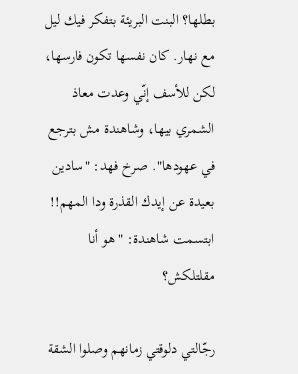بطلها؟ البنت البريئة بتفكر فيك ليل مع نهار. كان نفسها تكون فارسها، لكن للأسف إنّي وعدت معاذ الشمري بيها، وشاهندة مش بترجع في عهودها". صرخ فهد: "سادين بعيدة عن إيدك القذرة ودا المهم!! ابتسمت شاهندة: "هو أنا مقلتلكش؟

رجّالتي دلوقتي زمانهم وصلوا الشقة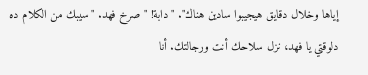إياها وخلال دقايق هيجيبوا سادين هناك". "دابة! " صرخ فهد. "سيبك من الكلام ده دلوقتي يا فهد، نزل سلاحك أنت ورجالتك. أنا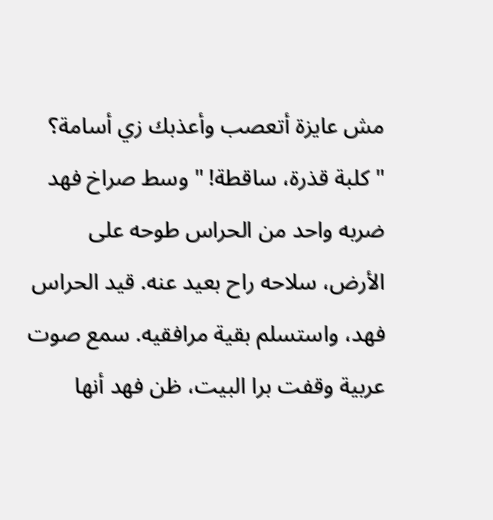مش عايزة أتعصب وأعذبك زي أسامة؟ "كلبة قذرة، ساقطة! " وسط صراخ فهد ضربه واحد من الحراس طوحه على الأرض، سلاحه راح بعيد عنه. قيد الحراس فهد، واستسلم بقية مرافقيه. سمع صوت عربية وقفت برا البيت، ظن فهد أنها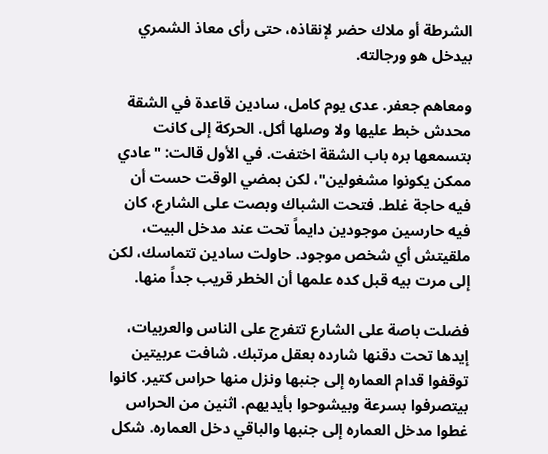الشرطة أو ملاك حضر لإنقاذه، حتى رأى معاذ الشمري بيدخل هو ورجالته.

ومعاهم جعفر. عدى يوم كامل، سادين قاعدة في الشقة محدش خبط عليها ولا وصلها أكل. الحركة إلى كانت بتسمعها بره باب الشقة اختفت. في الأول قالت: "عادي ممكن يكونوا مشغولين"، لكن بمضي الوقت حست أن فيه حاجة غلط. فتحت الشباك وبصت على الشارع، كان فيه حارسين موجودين دايماً تحت عند مدخل البيت، ملقيتش أي شخص موجود. حاولت سادين تتماسك، لكن إلى مرت بيه قبل كده علمها أن الخطر قريب جداً منها.

فضلت باصة على الشارع تتفرج على الناس والعربيات، إيدها تحت دقنها شارده بعقل مرتبك. شافت عربيتين توقفوا قدام العماره إلى جنبها ونزل منها حراس كتير. كانوا بيتصرفوا بسرعة وبيشوحوا بأيديهم. اثنين من الحراس غطوا مدخل العماره إلى جنبها والباقي دخل العماره. شكل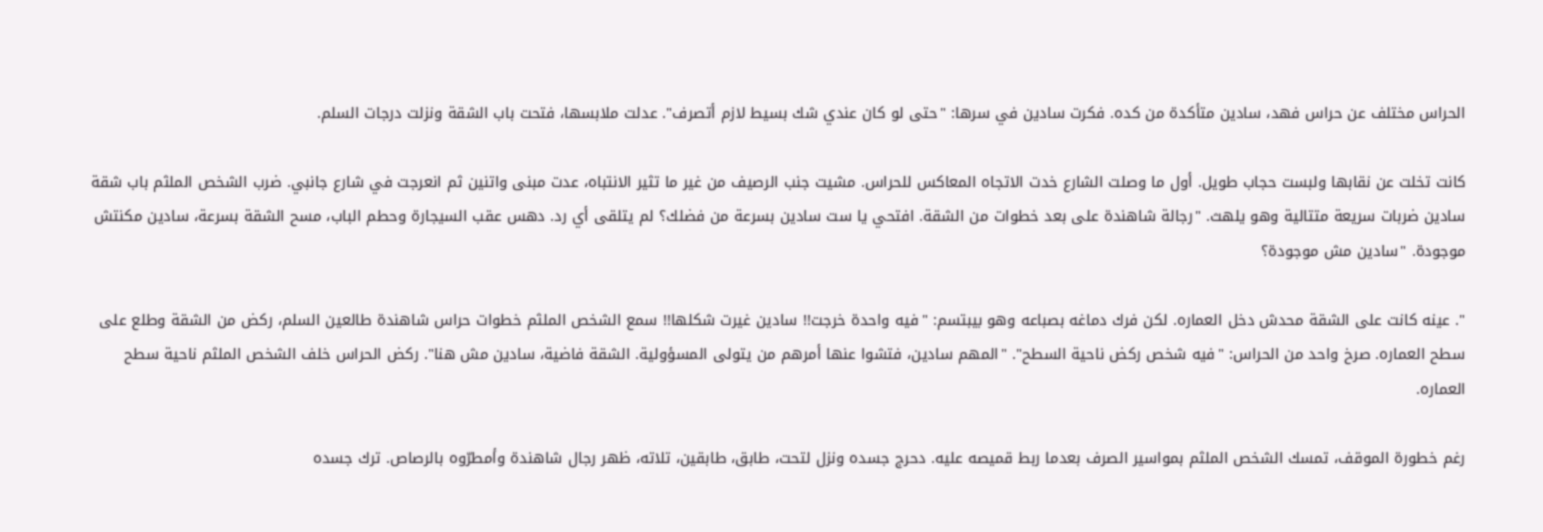الحراس مختلف عن حراس فهد، سادين متأكدة من كده. فكرت سادين في سرها: "حتى لو كان عندي شك بسيط لازم أتصرف". عدلت ملابسها، فتحت باب الشقة ونزلت درجات السلم.

كانت تخلت عن نقابها ولبست حجاب طويل. أول ما وصلت الشارع خدت الاتجاه المعاكس للحراس. مشيت جنب الرصيف من غير ما تثير الانتباه، عدت مبنى واتنين ثم انعرجت في شارع جانبي. ضرب الشخص الملثم باب شقة سادين ضربات سريعة متتالية وهو يلهث. "رجالة شاهندة على بعد خطوات من الشقة. افتحي يا ست سادين بسرعة من فضلك؟ لم يتلقى أي رد. دهس عقب السيجارة وحطم الباب، مسح الشقة بسرعة، سادين مكنتش موجودة. "سادين مش موجودة؟

". عينه كانت على الشقة محدش دخل العماره. لكن فرك دماغه بصباعه وهو بيبتسم: "فيه واحدة خرجت!! سادين غيرت شكلها!! سمع الشخص الملثم خطوات حراس شاهندة طالعين السلم، ركض من الشقة وطلع على سطح العماره. صرخ واحد من الحراس: "فيه شخص ركض ناحية السطح". "المهم سادين، فتشوا عنها أمرهم من يتولى المسؤولية. الشقة فاضية، سادين مش هنا". ركض الحراس خلف الشخص الملثم ناحية سطح العماره.

رغم خطورة الموقف، تمسك الشخص الملثم بمواسير الصرف بعدما ربط قميصه عليه. دحرج جسده ونزل لتحت، طابق، طابقين، تلاته، ظهر رجال شاهندة وأمطرّوه بالرصاص. ترك جسده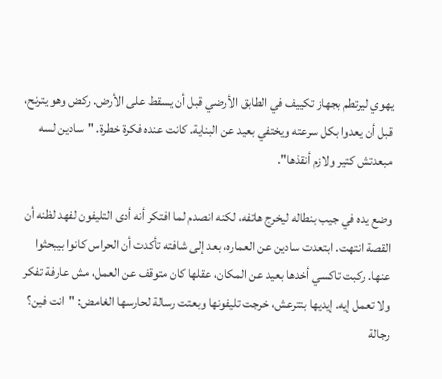يهوي ليرتطم بجهاز تكييف في الطابق الأرضي قبل أن يسقط على الأرض. ركض وهو يترنح، قبل أن يعدوا بكل سرعته ويختفي بعيد عن البناية. كانت عنده فكرة خطرة. "سادين لسه مبعدتش كتير ولازم أنقذها".

وضع يده في جيب بنطاله ليخرج هاتفه، لكنه انصدم لما افتكر أنه أدى التليفون لفهد لظنه أن القصة انتهت. ابتعدت سادين عن العماره، بعد إلى شافته تأكدت أن الحراس كانوا بيبحثوا عنها. ركبت تاكسي أخدها بعيد عن المكان، عقلها كان متوقف عن العمل، مش عارفة تفكر ولا تعمل إيه. إيديها بتترعش، خرجت تليفونها وبعتت رسالة لحارسها الغامض: "انت فين؟ رجالة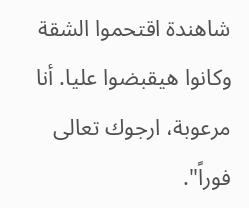شاهندة اقتحموا الشقة وكانوا هيقبضوا عليا. أنا مرعوبة، ارجوك تعالى فوراً".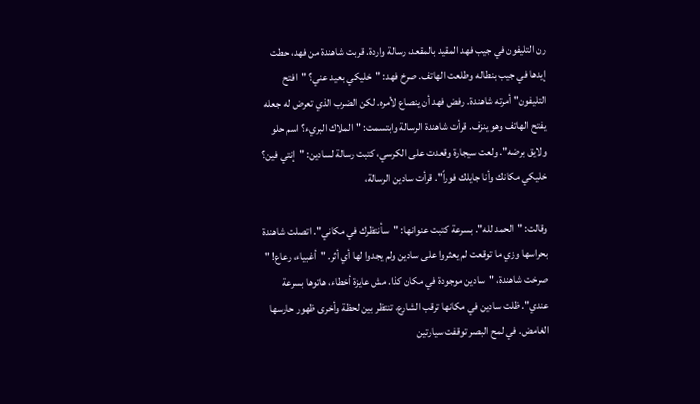رن التليفون في جيب فهد المقيد بالمقعد، رسالة واردة. قربت شاهندة من فهد، حطت إيدها في جيب بنطاله وطلعت الهاتف. صرخ فهد: "خليكي بعيد عني؟ "افتح التليفون" أمرته شاهندة. رفض فهد أن ينصاع لأمره. لكن الضرب الذي تعرض له جعله يفتح الهاتف وهو ينزف. قرأت شاهندة الرسالة وابتسمت: "الملاك البريء؟ اسم حلو ولايق برضه". ولعت سيجارة وقعدت على الكرسي، كتبت رسالة لسادين: "إنتي فين؟ خليكي مكانك وأنا جايلك فوراً". قرأت سادين الرسالة،

وقالت: "الحمد لله". بسرعة كتبت عنوانها: "سأنتظرك في مكاني". اتصلت شاهندة بحراسها وزي ما توقعت لم يعثروا على سادين ولم يجدوا لها أي أثر. "أغبياء، رعاع! " صرخت شاهندة، "سادين موجودة في مكان كذا. مش عايزة أخطاء، هاتوها بسرعة عندي". ظلت سادين في مكانها ترقب الشارع، تنتظر بين لحظة وأخرى ظهور حارسها الغامض. في لمح البصر توقفت سيارتين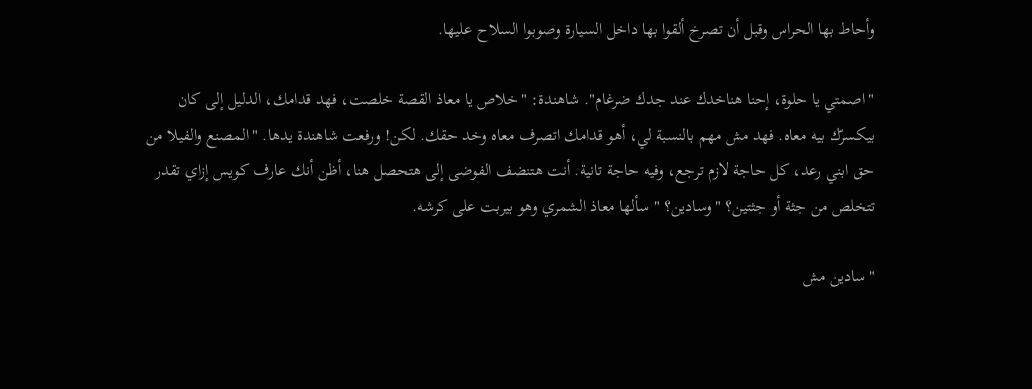وأحاط بها الحراس وقبل أن تصرخ ألقوا بها داخل السيارة وصوبوا السلاح عليها.

"اصمتي يا حلوة، إحنا هناخدك عند جدك ضرغام". شاهندة: "خلاص يا معاذ القصة خلصت، فهد قدامك، الدليل إلى كان بيكسرّك بيه معاه. فهد مش مهم بالنسبة لي، أهو قدامك اتصرف معاه وخد حقك. لكن! ورفعت شاهندة يدها. "المصنع والفيلا من حق ابني رعد، كل حاجة لازم ترجع، وفيه حاجة تانية. أنت هتنضف الفوضى إلى هتحصل هنا، أظن أنك عارف كويس إزاي تقدر تتخلص من جثة أو جثتين؟ "وسادين؟ " سألها معاذ الشمري وهو بيربت على كرشه.

"سادين مش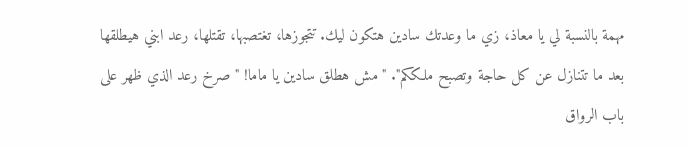مهمة بالنسبة لي يا معاذ، زي ما وعدتك سادين هتكون ليك. تتجوزها، تغتصبها، تقتلها، رعد ابني هيطلقها بعد ما تتنازل عن كل حاجة وتصبح ملككم". "مش هطلق سادين يا ماما! " صرخ رعد الذي ظهر على باب الرواق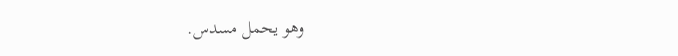وهو يحمل مسدس.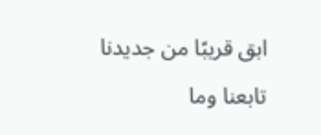ابق قريبًا من جديدنا

تابعنا وما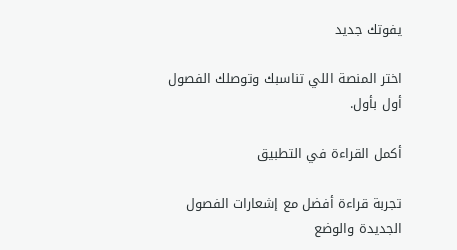يفوتك جديد

اختر المنصة اللي تناسبك وتوصلك الفصول أول بأول.

أكمل القراءة في التطبيق

تجربة قراءة أفضل مع إشعارات الفصول الجديدة والوضع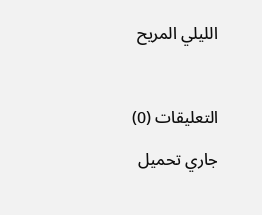الليلي المريح



التعليقات (0)

جاري تحميل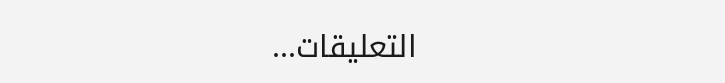التعليقات...